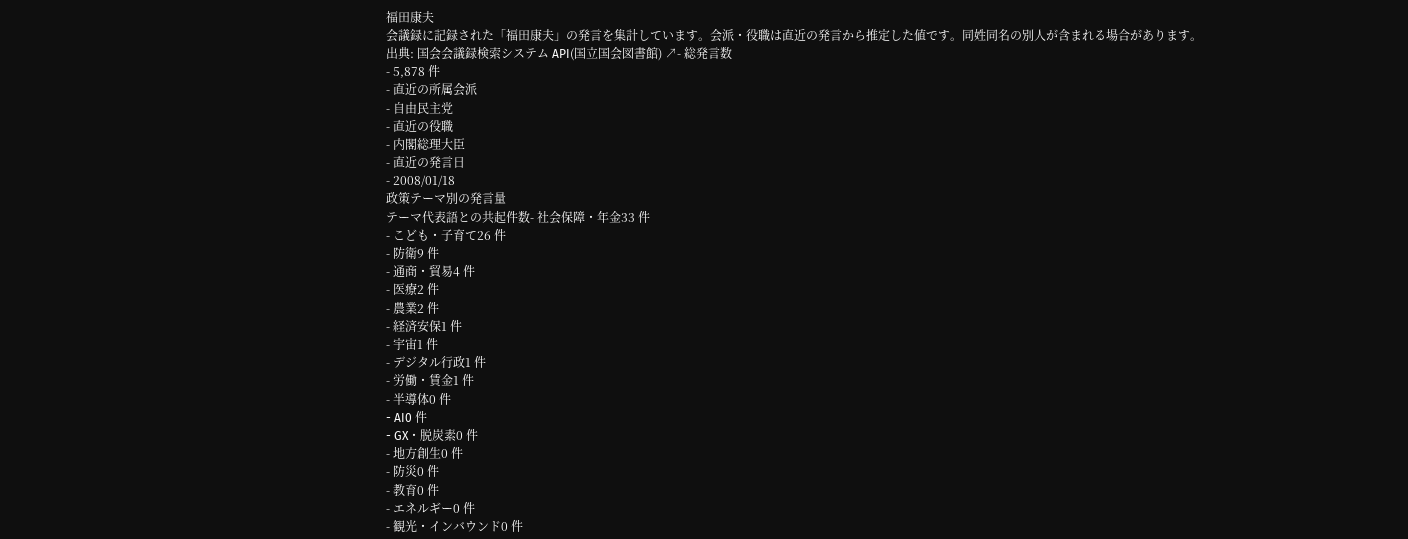福田康夫
会議録に記録された「福田康夫」の発言を集計しています。会派・役職は直近の発言から推定した値です。同姓同名の別人が含まれる場合があります。
出典: 国会会議録検索システム API(国立国会図書館) ↗- 総発言数
- 5,878 件
- 直近の所属会派
- 自由民主党
- 直近の役職
- 内閣総理大臣
- 直近の発言日
- 2008/01/18
政策テーマ別の発言量
テーマ代表語との共起件数- 社会保障・年金33 件
- こども・子育て26 件
- 防衛9 件
- 通商・貿易4 件
- 医療2 件
- 農業2 件
- 経済安保1 件
- 宇宙1 件
- デジタル行政1 件
- 労働・賃金1 件
- 半導体0 件
- AI0 件
- GX・脱炭素0 件
- 地方創生0 件
- 防災0 件
- 教育0 件
- エネルギー0 件
- 観光・インバウンド0 件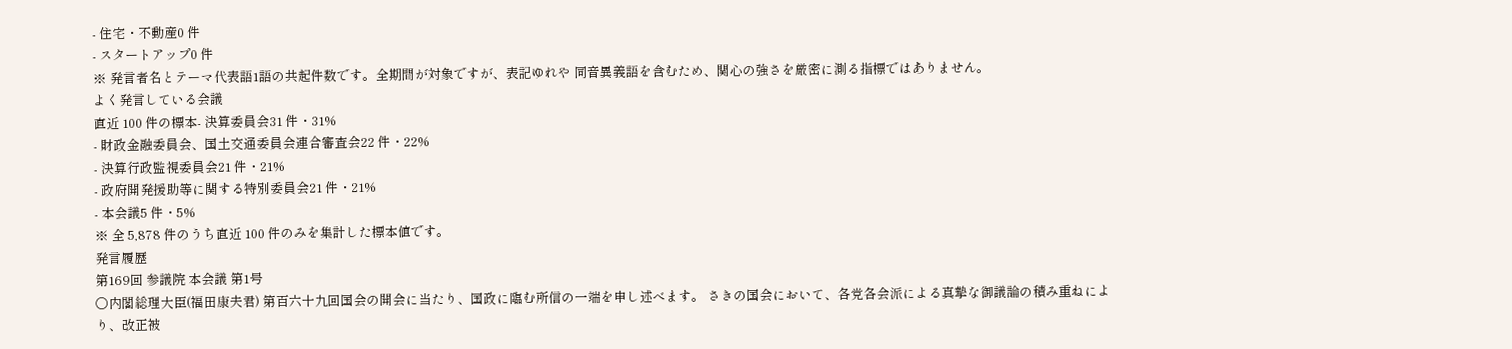- 住宅・不動産0 件
- スタートアップ0 件
※ 発言者名とテーマ代表語1語の共起件数です。全期間が対象ですが、表記ゆれや 同音異義語を含むため、関心の強さを厳密に測る指標ではありません。
よく発言している会議
直近 100 件の標本- 決算委員会31 件・31%
- 財政金融委員会、国土交通委員会連合審査会22 件・22%
- 決算行政監視委員会21 件・21%
- 政府開発援助等に関する特別委員会21 件・21%
- 本会議5 件・5%
※ 全 5,878 件のうち直近 100 件のみを集計した標本値です。
発言履歴
第169回 参議院 本会議 第1号
○内閣総理大臣(福田康夫君) 第百六十九回国会の開会に当たり、国政に臨む所信の一端を申し述べます。 さきの国会において、各党各会派による真摯な御議論の積み重ねにより、改正被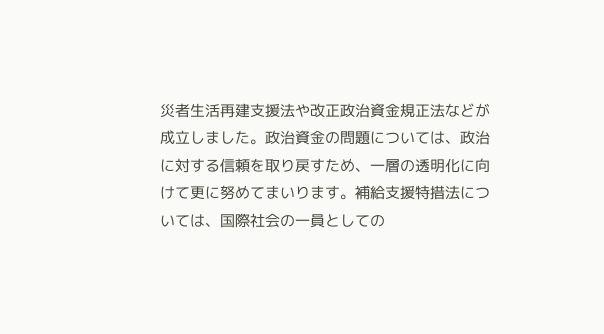災者生活再建支援法や改正政治資金規正法などが成立しました。政治資金の問題については、政治に対する信頼を取り戻すため、一層の透明化に向けて更に努めてまいります。補給支援特措法については、国際社会の一員としての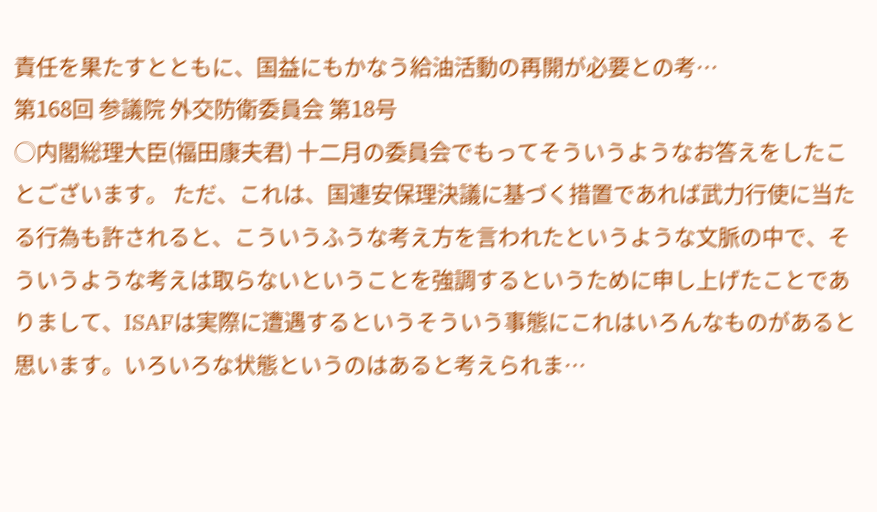責任を果たすとともに、国益にもかなう給油活動の再開が必要との考…
第168回 参議院 外交防衛委員会 第18号
○内閣総理大臣(福田康夫君) 十二月の委員会でもってそういうようなお答えをしたことございます。 ただ、これは、国連安保理決議に基づく措置であれば武力行使に当たる行為も許されると、こういうふうな考え方を言われたというような文脈の中で、そういうような考えは取らないということを強調するというために申し上げたことでありまして、ISAFは実際に遭遇するというそういう事態にこれはいろんなものがあると思います。いろいろな状態というのはあると考えられま…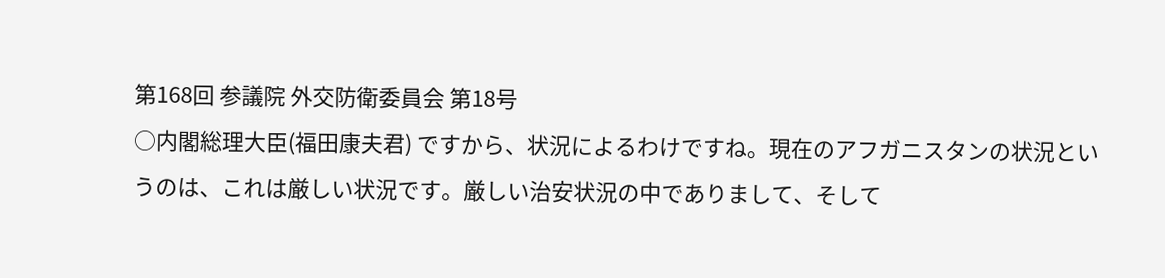第168回 参議院 外交防衛委員会 第18号
○内閣総理大臣(福田康夫君) ですから、状況によるわけですね。現在のアフガニスタンの状況というのは、これは厳しい状況です。厳しい治安状況の中でありまして、そして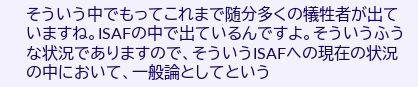そういう中でもってこれまで随分多くの犠牲者が出ていますね。ISAFの中で出ているんですよ。そういうふうな状況でありますので、そういうISAFへの現在の状況の中において、一般論としてという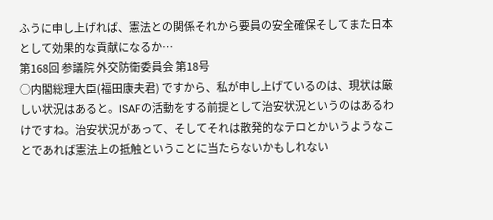ふうに申し上げれば、憲法との関係それから要員の安全確保そしてまた日本として効果的な貢献になるか…
第168回 参議院 外交防衛委員会 第18号
○内閣総理大臣(福田康夫君) ですから、私が申し上げているのは、現状は厳しい状況はあると。ISAFの活動をする前提として治安状況というのはあるわけですね。治安状況があって、そしてそれは散発的なテロとかいうようなことであれば憲法上の抵触ということに当たらないかもしれない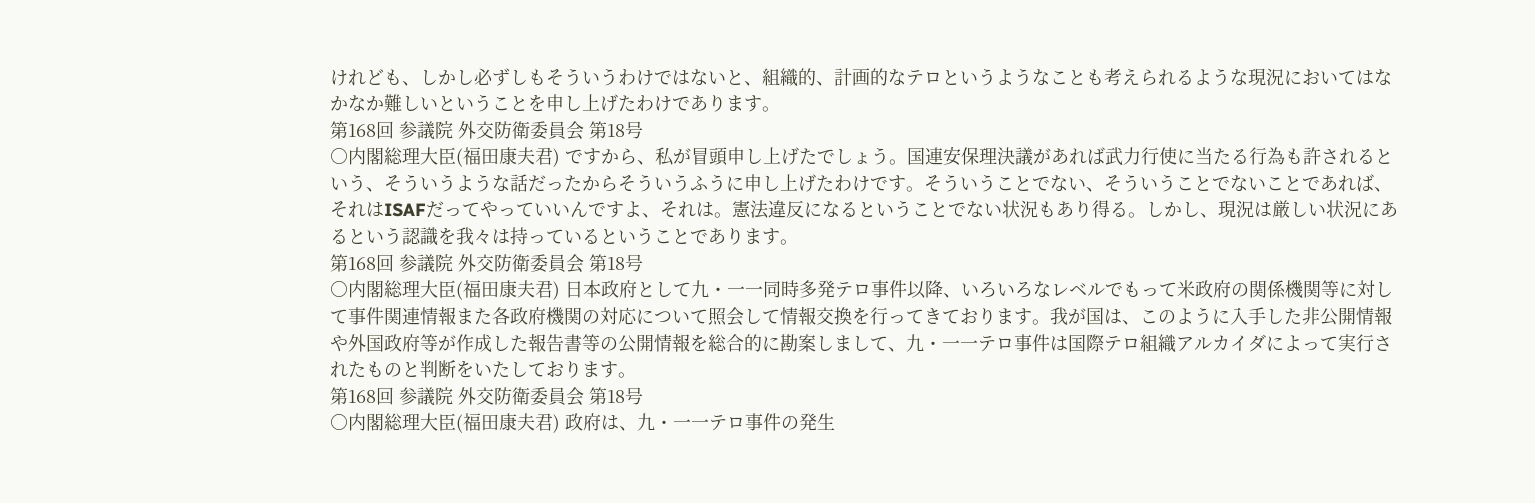けれども、しかし必ずしもそういうわけではないと、組織的、計画的なテロというようなことも考えられるような現況においてはなかなか難しいということを申し上げたわけであります。
第168回 参議院 外交防衛委員会 第18号
○内閣総理大臣(福田康夫君) ですから、私が冒頭申し上げたでしょう。国連安保理決議があれば武力行使に当たる行為も許されるという、そういうような話だったからそういうふうに申し上げたわけです。そういうことでない、そういうことでないことであれば、それはISAFだってやっていいんですよ、それは。憲法違反になるということでない状況もあり得る。しかし、現況は厳しい状況にあるという認識を我々は持っているということであります。
第168回 参議院 外交防衛委員会 第18号
○内閣総理大臣(福田康夫君) 日本政府として九・一一同時多発テロ事件以降、いろいろなレベルでもって米政府の関係機関等に対して事件関連情報また各政府機関の対応について照会して情報交換を行ってきております。我が国は、このように入手した非公開情報や外国政府等が作成した報告書等の公開情報を総合的に勘案しまして、九・一一テロ事件は国際テロ組織アルカイダによって実行されたものと判断をいたしております。
第168回 参議院 外交防衛委員会 第18号
○内閣総理大臣(福田康夫君) 政府は、九・一一テロ事件の発生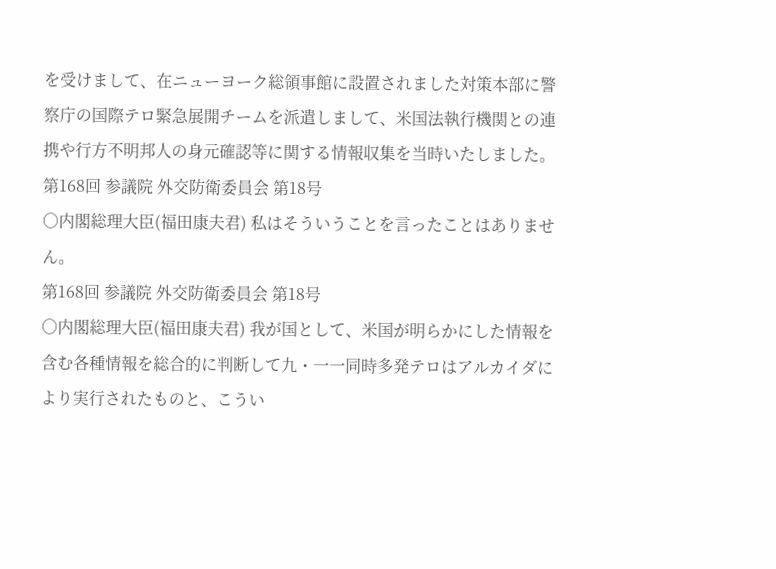を受けまして、在ニューヨーク総領事館に設置されました対策本部に警察庁の国際テロ緊急展開チームを派遣しまして、米国法執行機関との連携や行方不明邦人の身元確認等に関する情報収集を当時いたしました。
第168回 参議院 外交防衛委員会 第18号
○内閣総理大臣(福田康夫君) 私はそういうことを言ったことはありません。
第168回 参議院 外交防衛委員会 第18号
○内閣総理大臣(福田康夫君) 我が国として、米国が明らかにした情報を含む各種情報を総合的に判断して九・一一同時多発テロはアルカイダにより実行されたものと、こうい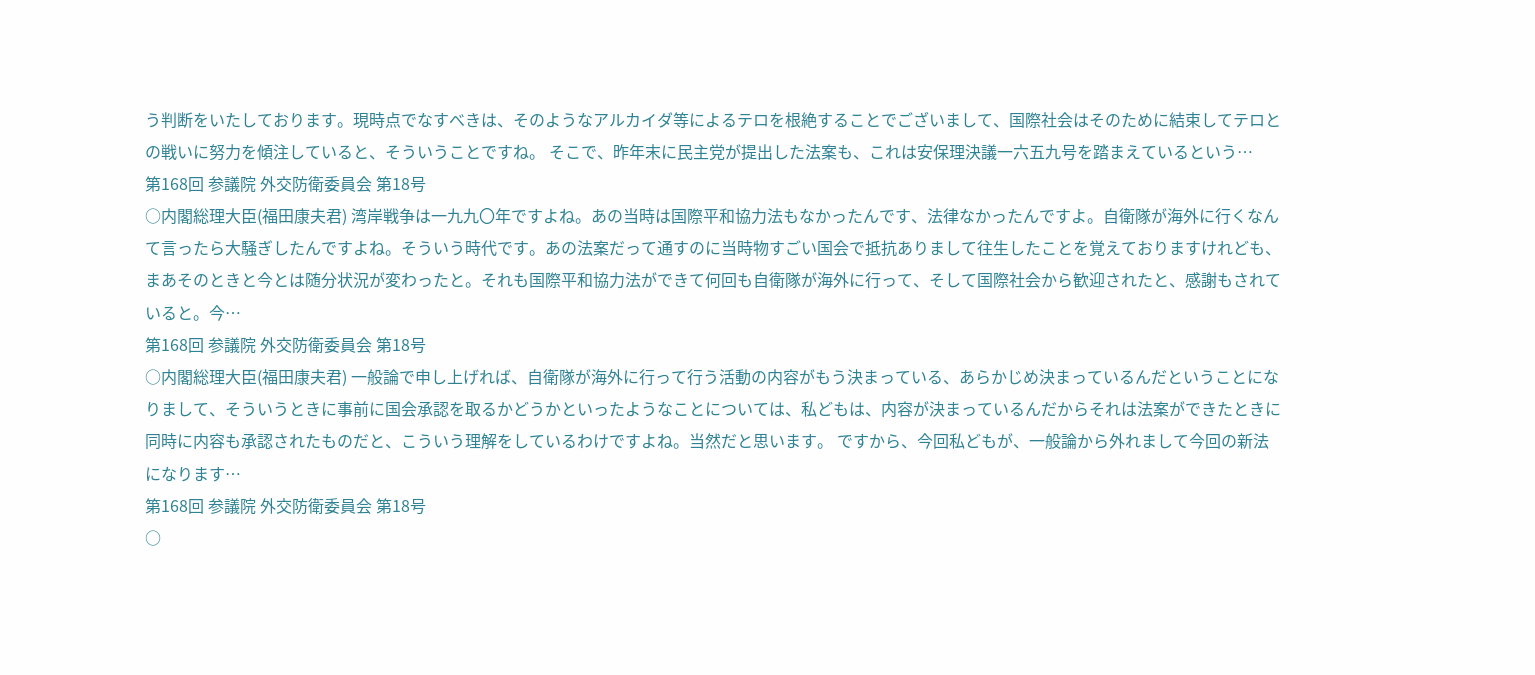う判断をいたしております。現時点でなすべきは、そのようなアルカイダ等によるテロを根絶することでございまして、国際社会はそのために結束してテロとの戦いに努力を傾注していると、そういうことですね。 そこで、昨年末に民主党が提出した法案も、これは安保理決議一六五九号を踏まえているという…
第168回 参議院 外交防衛委員会 第18号
○内閣総理大臣(福田康夫君) 湾岸戦争は一九九〇年ですよね。あの当時は国際平和協力法もなかったんです、法律なかったんですよ。自衛隊が海外に行くなんて言ったら大騒ぎしたんですよね。そういう時代です。あの法案だって通すのに当時物すごい国会で抵抗ありまして往生したことを覚えておりますけれども、まあそのときと今とは随分状況が変わったと。それも国際平和協力法ができて何回も自衛隊が海外に行って、そして国際社会から歓迎されたと、感謝もされていると。今…
第168回 参議院 外交防衛委員会 第18号
○内閣総理大臣(福田康夫君) 一般論で申し上げれば、自衛隊が海外に行って行う活動の内容がもう決まっている、あらかじめ決まっているんだということになりまして、そういうときに事前に国会承認を取るかどうかといったようなことについては、私どもは、内容が決まっているんだからそれは法案ができたときに同時に内容も承認されたものだと、こういう理解をしているわけですよね。当然だと思います。 ですから、今回私どもが、一般論から外れまして今回の新法になります…
第168回 参議院 外交防衛委員会 第18号
○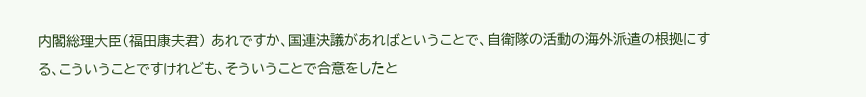内閣総理大臣(福田康夫君) あれですか、国連決議があればということで、自衛隊の活動の海外派遣の根拠にする、こういうことですけれども、そういうことで合意をしたと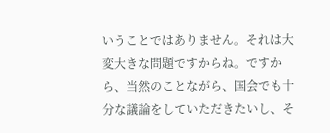いうことではありません。それは大変大きな問題ですからね。ですから、当然のことながら、国会でも十分な議論をしていただきたいし、そ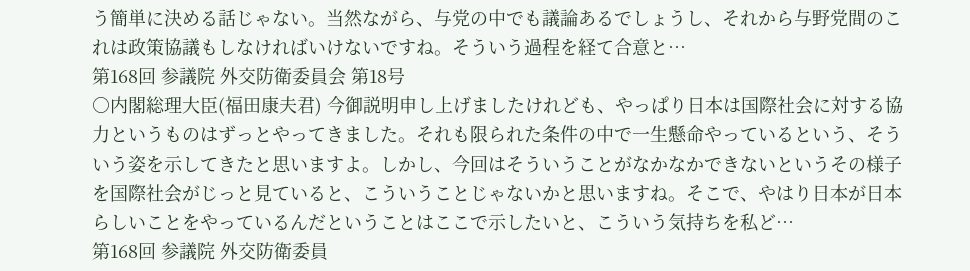う簡単に決める話じゃない。当然ながら、与党の中でも議論あるでしょうし、それから与野党間のこれは政策協議もしなければいけないですね。そういう過程を経て合意と…
第168回 参議院 外交防衛委員会 第18号
○内閣総理大臣(福田康夫君) 今御説明申し上げましたけれども、やっぱり日本は国際社会に対する協力というものはずっとやってきました。それも限られた条件の中で一生懸命やっているという、そういう姿を示してきたと思いますよ。しかし、今回はそういうことがなかなかできないというその様子を国際社会がじっと見ていると、こういうことじゃないかと思いますね。そこで、やはり日本が日本らしいことをやっているんだということはここで示したいと、こういう気持ちを私ど…
第168回 参議院 外交防衛委員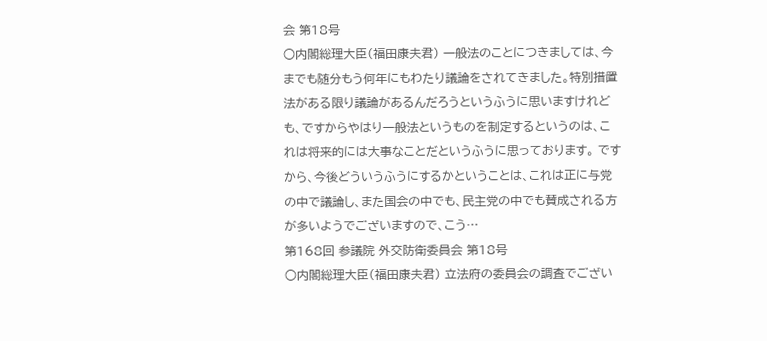会 第18号
○内閣総理大臣(福田康夫君) 一般法のことにつきましては、今までも随分もう何年にもわたり議論をされてきました。特別措置法がある限り議論があるんだろうというふうに思いますけれども、ですからやはり一般法というものを制定するというのは、これは将来的には大事なことだというふうに思っております。 ですから、今後どういうふうにするかということは、これは正に与党の中で議論し、また国会の中でも、民主党の中でも賛成される方が多いようでございますので、こう…
第168回 参議院 外交防衛委員会 第18号
○内閣総理大臣(福田康夫君) 立法府の委員会の調査でござい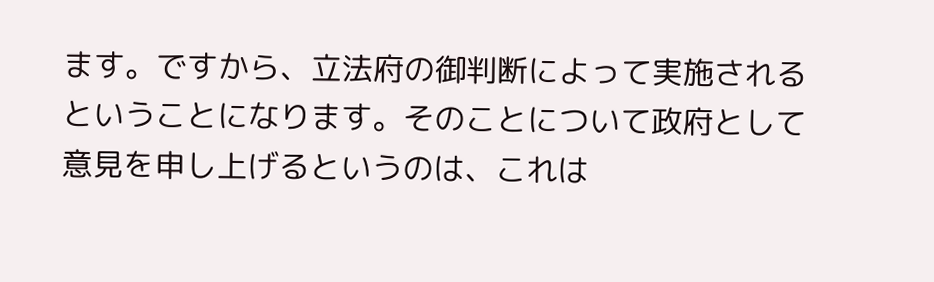ます。ですから、立法府の御判断によって実施されるということになります。そのことについて政府として意見を申し上げるというのは、これは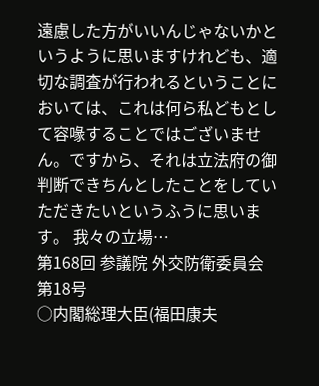遠慮した方がいいんじゃないかというように思いますけれども、適切な調査が行われるということにおいては、これは何ら私どもとして容喙することではございません。ですから、それは立法府の御判断できちんとしたことをしていただきたいというふうに思います。 我々の立場…
第168回 参議院 外交防衛委員会 第18号
○内閣総理大臣(福田康夫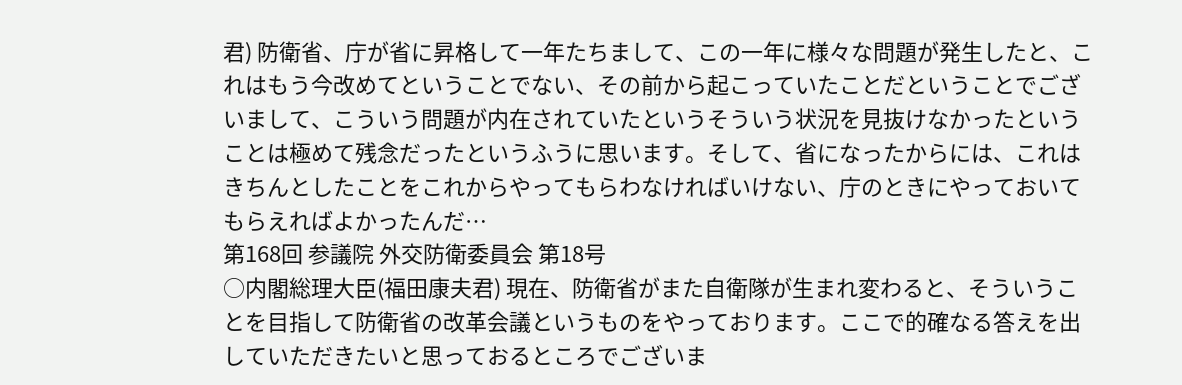君) 防衛省、庁が省に昇格して一年たちまして、この一年に様々な問題が発生したと、これはもう今改めてということでない、その前から起こっていたことだということでございまして、こういう問題が内在されていたというそういう状況を見抜けなかったということは極めて残念だったというふうに思います。そして、省になったからには、これはきちんとしたことをこれからやってもらわなければいけない、庁のときにやっておいてもらえればよかったんだ…
第168回 参議院 外交防衛委員会 第18号
○内閣総理大臣(福田康夫君) 現在、防衛省がまた自衛隊が生まれ変わると、そういうことを目指して防衛省の改革会議というものをやっております。ここで的確なる答えを出していただきたいと思っておるところでございま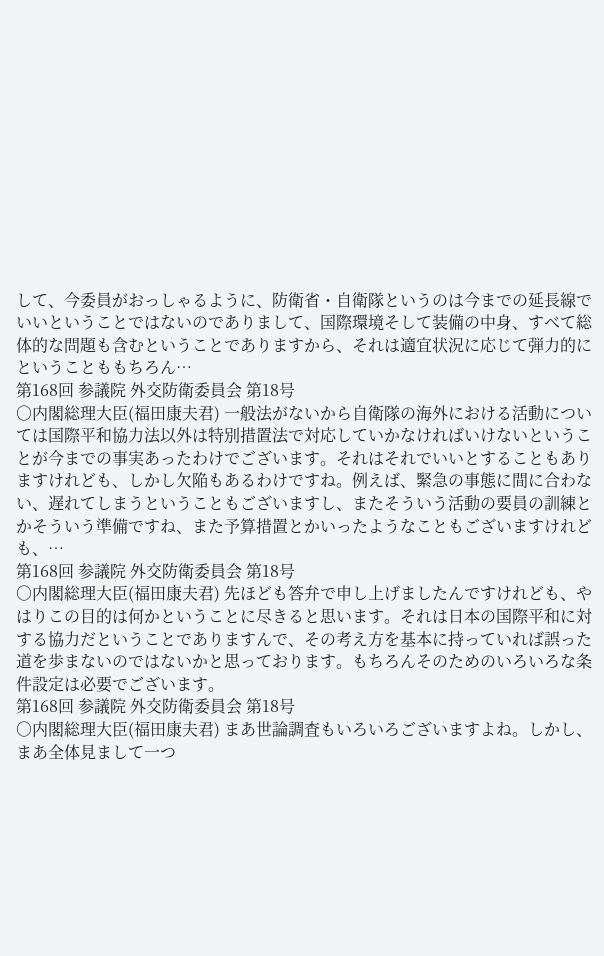して、今委員がおっしゃるように、防衛省・自衛隊というのは今までの延長線でいいということではないのでありまして、国際環境そして装備の中身、すべて総体的な問題も含むということでありますから、それは適宜状況に応じて弾力的にということももちろん…
第168回 参議院 外交防衛委員会 第18号
○内閣総理大臣(福田康夫君) 一般法がないから自衛隊の海外における活動については国際平和協力法以外は特別措置法で対応していかなければいけないということが今までの事実あったわけでございます。それはそれでいいとすることもありますけれども、しかし欠陥もあるわけですね。例えば、緊急の事態に間に合わない、遅れてしまうということもございますし、またそういう活動の要員の訓練とかそういう準備ですね、また予算措置とかいったようなこともございますけれども、…
第168回 参議院 外交防衛委員会 第18号
○内閣総理大臣(福田康夫君) 先ほども答弁で申し上げましたんですけれども、やはりこの目的は何かということに尽きると思います。それは日本の国際平和に対する協力だということでありますんで、その考え方を基本に持っていれば誤った道を歩まないのではないかと思っております。もちろんそのためのいろいろな条件設定は必要でございます。
第168回 参議院 外交防衛委員会 第18号
○内閣総理大臣(福田康夫君) まあ世論調査もいろいろございますよね。しかし、まあ全体見まして一つ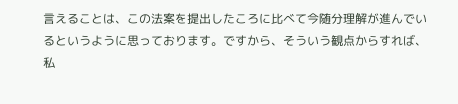言えることは、この法案を提出したころに比べて今随分理解が進んでいるというように思っております。ですから、そういう観点からすれば、私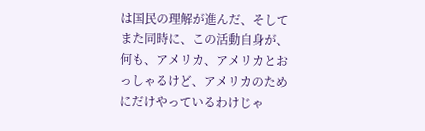は国民の理解が進んだ、そしてまた同時に、この活動自身が、何も、アメリカ、アメリカとおっしゃるけど、アメリカのためにだけやっているわけじゃ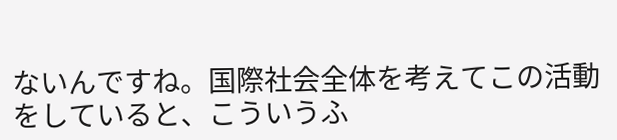ないんですね。国際社会全体を考えてこの活動をしていると、こういうふ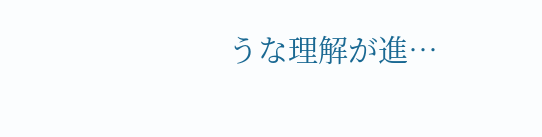うな理解が進…